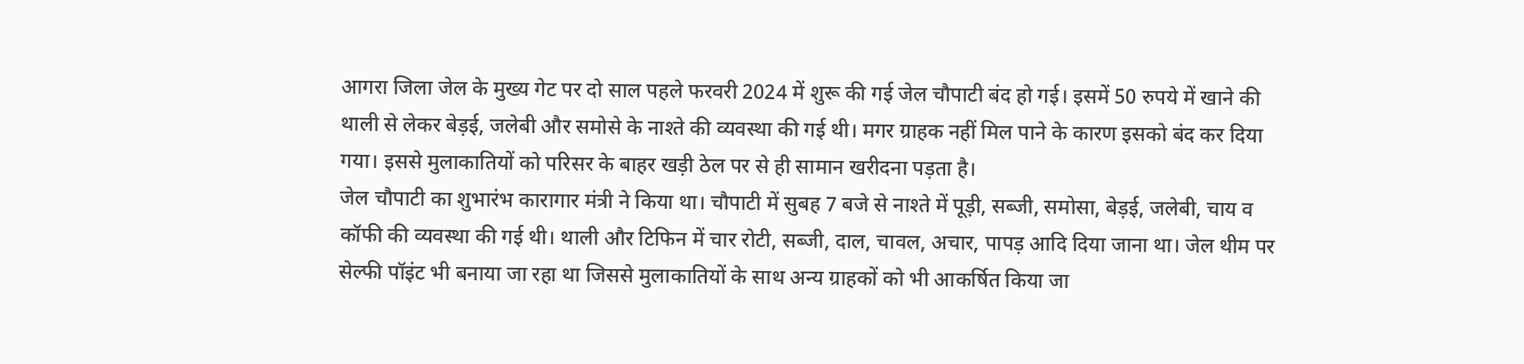आगरा जिला जेल के मुख्य गेट पर दो साल पहले फरवरी 2024 में शुरू की गई जेल चौपाटी बंद हो गई। इसमें 50 रुपये में खाने की थाली से लेकर बेड़ई, जलेबी और समोसे के नाश्ते की व्यवस्था की गई थी। मगर ग्राहक नहीं मिल पाने के कारण इसको बंद कर दिया गया। इससे मुलाकातियों को परिसर के बाहर खड़ी ठेल पर से ही सामान खरीदना पड़ता है।
जेल चौपाटी का शुभारंभ कारागार मंत्री ने किया था। चौपाटी में सुबह 7 बजे से नाश्ते में पूड़ी, सब्जी, समोसा, बेड़ई, जलेबी, चाय व कॉफी की व्यवस्था की गई थी। थाली और टिफिन में चार रोटी, सब्जी, दाल, चावल, अचार, पापड़ आदि दिया जाना था। जेल थीम पर सेल्फी पॉइंट भी बनाया जा रहा था जिससे मुलाकातियों के साथ अन्य ग्राहकों को भी आकर्षित किया जा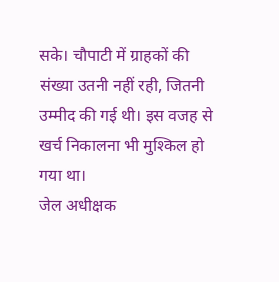सके। चौपाटी में ग्राहकों की संख्या उतनी नहीं रही, जितनी उम्मीद की गई थी। इस वजह से खर्च निकालना भी मुश्किल हो गया था।
जेल अधीक्षक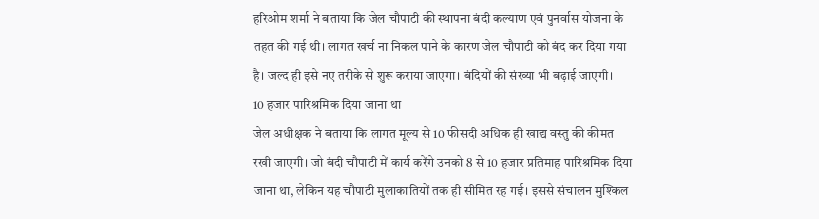हरिओम शर्मा ने बताया कि जेल चौपाटी की स्थापना बंदी कल्याण एवं पुनर्वास योजना के तहत की गई थी। लागत खर्च ना निकल पाने के कारण जेल चौपाटी को बंद कर दिया गया है। जल्द ही इसे नए तरीके से शुरू कराया जाएगा। बंदियों की संख्या भी बढ़ाई जाएगी।
10 हजार पारिश्रमिक दिया जाना था
जेल अधीक्षक ने बताया कि लागत मूल्य से 10 फीसदी अधिक ही खाद्य वस्तु की कीमत रखी जाएगी। जो बंदी चौपाटी में कार्य करेंगे उनको 8 से 10 हजार प्रतिमाह पारिश्रमिक दिया जाना था, लेकिन यह चौपाटी मुलाकातियों तक ही सीमित रह गई। इससे संचालन मुश्किल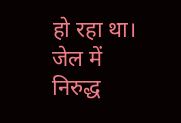हो रहा था। जेल में निरुद्ध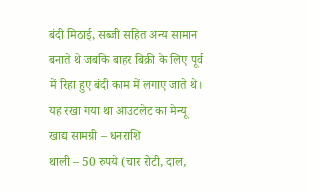बंदी मिठाई, सब्जी सहित अन्य सामान बनाते थे जबकि बाहर बिक्री के लिए पूर्व में रिहा हुए बंदी काम में लगाए जाते थे।
यह रखा गया था आउटलेट का मेन्यू
खाद्य सामग्री – धनराशि
थाली – 50 रुपये (चार रोटी, दाल,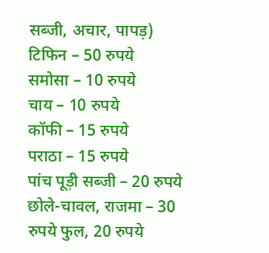सब्जी, अचार, पापड़)
टिफिन – 50 रुपये
समोसा – 10 रुपये
चाय – 10 रुपये
कॉफी – 15 रुपये
पराठा – 15 रुपये
पांच पूड़ी सब्जी – 20 रुपये
छोले-चावल, राजमा – 30 रुपये फुल, 20 रुपये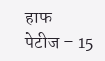हाफ
पेटीज – 15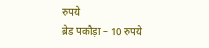रुपये
ब्रेड पकौड़ा – 10 रुपये